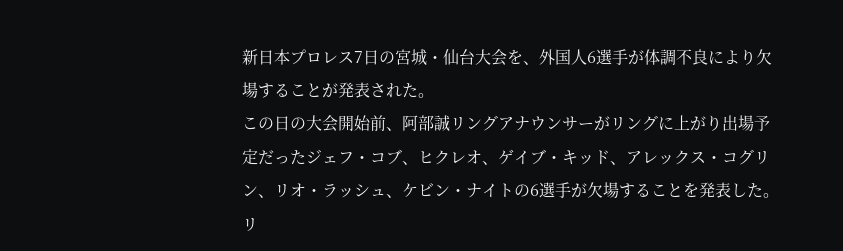新日本プロレス7日の宮城・仙台大会を、外国人6選手が体調不良により欠場することが発表された。
この日の大会開始前、阿部誠リングアナウンサーがリングに上がり出場予定だったジェフ・コブ、ヒクレオ、ゲイブ・キッド、アレックス・コグリン、リオ・ラッシュ、ケビン・ナイトの6選手が欠場することを発表した。リ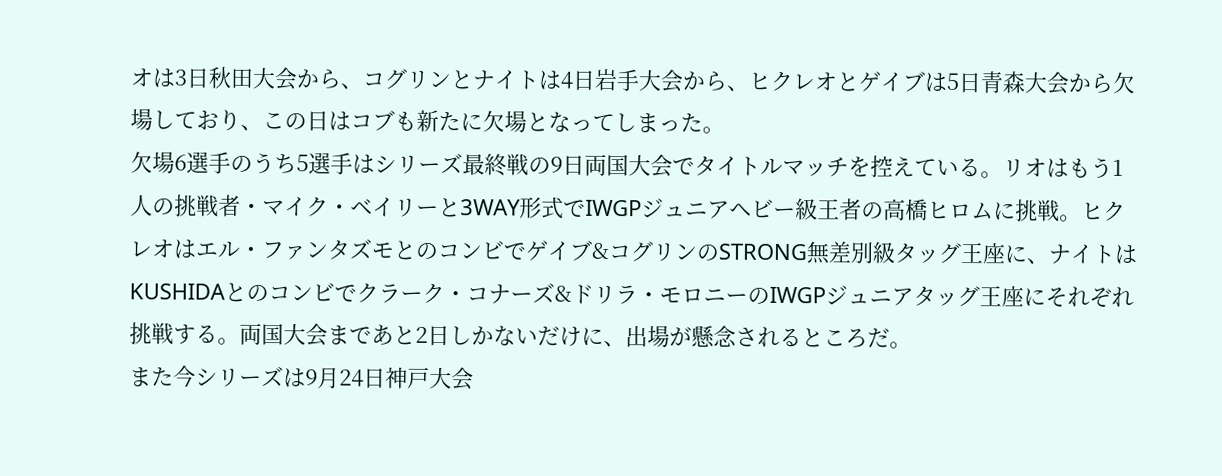オは3日秋田大会から、コグリンとナイトは4日岩手大会から、ヒクレオとゲイブは5日青森大会から欠場しており、この日はコブも新たに欠場となってしまった。
欠場6選手のうち5選手はシリーズ最終戦の9日両国大会でタイトルマッチを控えている。リオはもう1人の挑戦者・マイク・ベイリーと3WAY形式でIWGPジュニアヘビー級王者の高橋ヒロムに挑戦。ヒクレオはエル・ファンタズモとのコンビでゲイブ&コグリンのSTRONG無差別級タッグ王座に、ナイトはKUSHIDAとのコンビでクラーク・コナーズ&ドリラ・モロニーのIWGPジュニアタッグ王座にそれぞれ挑戦する。両国大会まであと2日しかないだけに、出場が懸念されるところだ。
また今シリーズは9月24日神戸大会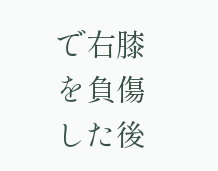で右膝を負傷した後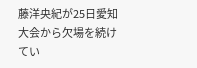藤洋央紀が25日愛知大会から欠場を続けてい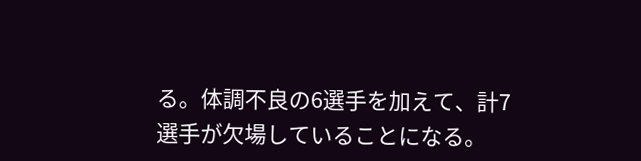る。体調不良の6選手を加えて、計7選手が欠場していることになる。